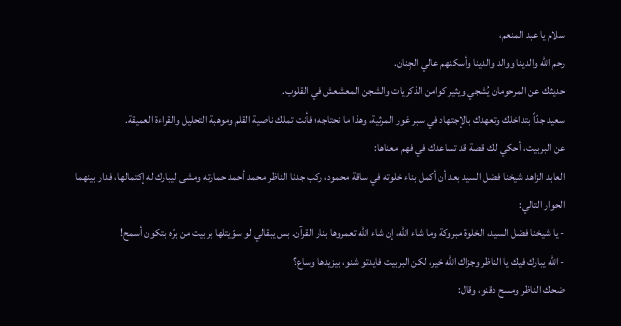سلام يا عبد المنعم،
رحم الله والدينا ووالد والدينا وأسكنهم عالي الجِنان.
حديثك عن المرحومان يُشجي ويثير كوامن الذكريات والشجن المعشعش في القلوب.
سعيد جدّاً بتداخلك وتعهدك بالإجتهاد في سبر غور المرثية، وهذا ما نحتاجه؛ فأنت تملك ناصية القلم وموهبة التحليل والقراءة العميقة.
عن البربيت، أحكي لك قصة قد تساعدك في فهم معناها:
العابد الزاهد شيخنا فضل السيد بعد أن أكمل بناء خلوته في ساقة محمود، ركب جدنا الناظر محمد أحمد حمارته ومشى ليبارك له إكتمالها، فدار بينهما الحوار التالي:
- يا شيخنا فضل السيد، الخلوة مبروكة وما شاء الله، إن شاء الله تعمروها بنار القرآن. بس يبقالي لو سوّيتلها بربيت من برّه بتكون أسمح!
- الله يبارك فيك يا الناظر وجزاك الله خير، لكن البربيت فايدتو شنو، بيزيدها وساع؟
ضحك الناظر ومسح دقنو، وقال: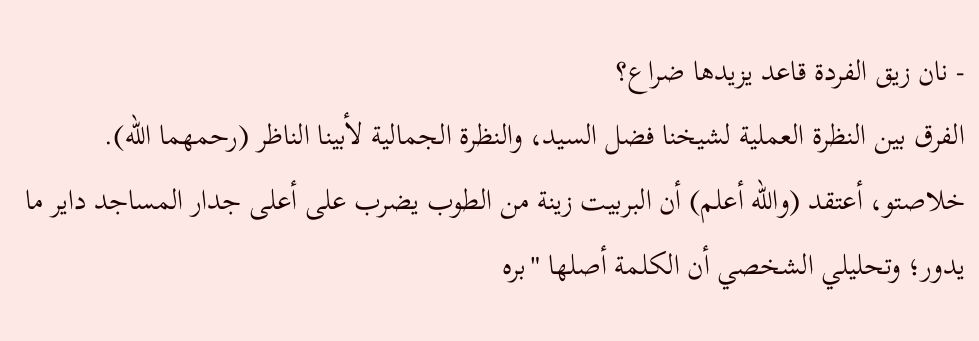- نان زيق الفردة قاعد يزيدها ضراع؟
الفرق بين النظرة العملية لشيخنا فضل السيد، والنظرة الجمالية لأبينا الناظر (رحمهما الله).
خلاصتو، أعتقد (والله أعلم) أن البربيت زينة من الطوب يضرب على أعلى جدار المساجد داير ما يدور؛ وتحليلي الشخصي أن الكلمة أصلها "بره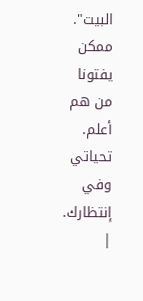البيت".
ممكن يفتونا من هم أعلم.
تحياتي وفي إنتظارك.
|